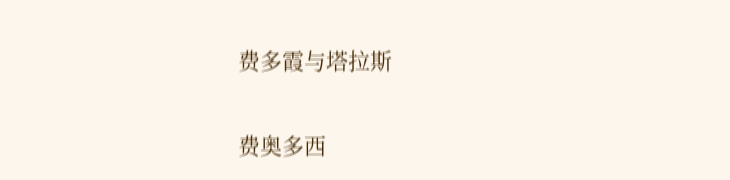费多霞与塔拉斯

费奥多西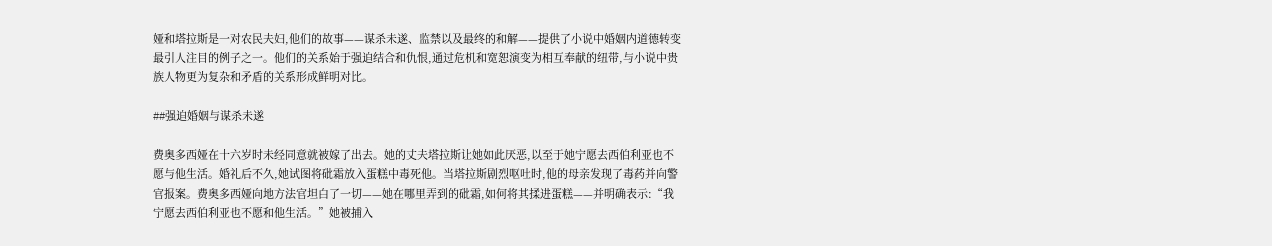娅和塔拉斯是一对农民夫妇,他们的故事——谋杀未遂、监禁以及最终的和解——提供了小说中婚姻内道德转变最引人注目的例子之一。他们的关系始于强迫结合和仇恨,通过危机和宽恕演变为相互奉献的纽带,与小说中贵族人物更为复杂和矛盾的关系形成鲜明对比。

##强迫婚姻与谋杀未遂

费奥多西娅在十六岁时未经同意就被嫁了出去。她的丈夫塔拉斯让她如此厌恶,以至于她宁愿去西伯利亚也不愿与他生活。婚礼后不久,她试图将砒霜放入蛋糕中毒死他。当塔拉斯剧烈呕吐时,他的母亲发现了毒药并向警官报案。费奥多西娅向地方法官坦白了一切——她在哪里弄到的砒霜,如何将其揉进蛋糕——并明确表示:“我宁愿去西伯利亚也不愿和他生活。”她被捕入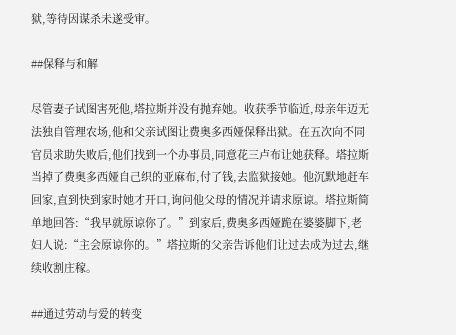狱,等待因谋杀未遂受审。

##保释与和解

尽管妻子试图害死他,塔拉斯并没有抛弃她。收获季节临近,母亲年迈无法独自管理农场,他和父亲试图让费奥多西娅保释出狱。在五次向不同官员求助失败后,他们找到一个办事员,同意花三卢布让她获释。塔拉斯当掉了费奥多西娅自己织的亚麻布,付了钱,去监狱接她。他沉默地赶车回家,直到快到家时她才开口,询问他父母的情况并请求原谅。塔拉斯简单地回答:“我早就原谅你了。”到家后,费奥多西娅跪在婆婆脚下,老妇人说:“主会原谅你的。”塔拉斯的父亲告诉他们让过去成为过去,继续收割庄稼。

##通过劳动与爱的转变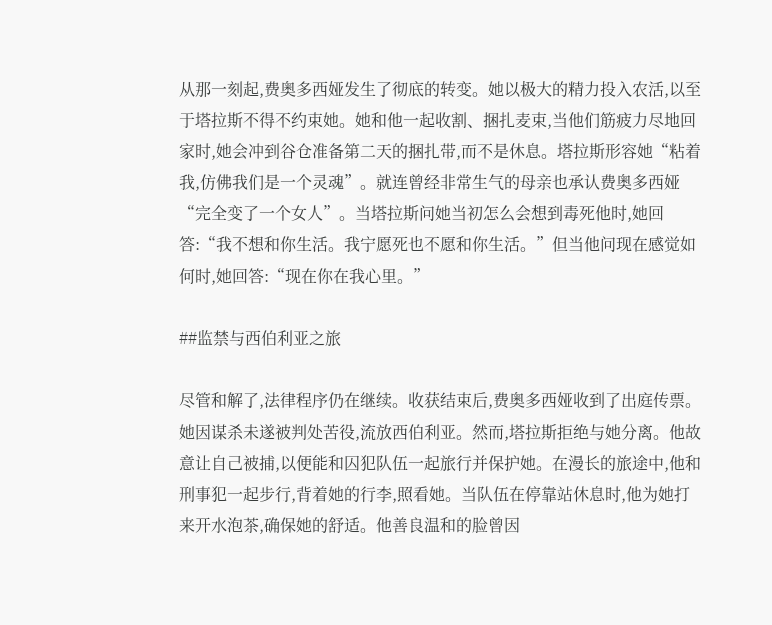从那一刻起,费奥多西娅发生了彻底的转变。她以极大的精力投入农活,以至于塔拉斯不得不约束她。她和他一起收割、捆扎麦束,当他们筋疲力尽地回家时,她会冲到谷仓准备第二天的捆扎带,而不是休息。塔拉斯形容她“粘着我,仿佛我们是一个灵魂”。就连曾经非常生气的母亲也承认费奥多西娅“完全变了一个女人”。当塔拉斯问她当初怎么会想到毒死他时,她回答:“我不想和你生活。我宁愿死也不愿和你生活。”但当他问现在感觉如何时,她回答:“现在你在我心里。”

##监禁与西伯利亚之旅

尽管和解了,法律程序仍在继续。收获结束后,费奥多西娅收到了出庭传票。她因谋杀未遂被判处苦役,流放西伯利亚。然而,塔拉斯拒绝与她分离。他故意让自己被捕,以便能和囚犯队伍一起旅行并保护她。在漫长的旅途中,他和刑事犯一起步行,背着她的行李,照看她。当队伍在停靠站休息时,他为她打来开水泡茶,确保她的舒适。他善良温和的脸曾因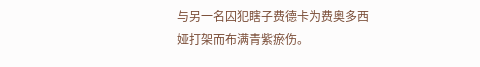与另一名囚犯瞎子费德卡为费奥多西娅打架而布满青紫瘀伤。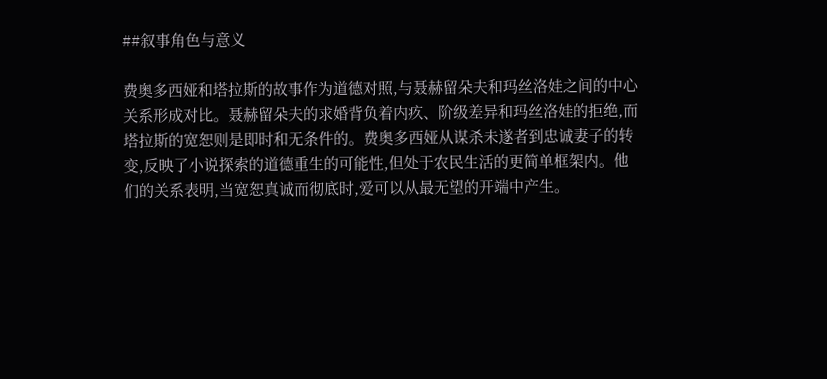##叙事角色与意义

费奥多西娅和塔拉斯的故事作为道德对照,与聂赫留朵夫和玛丝洛娃之间的中心关系形成对比。聂赫留朵夫的求婚背负着内疚、阶级差异和玛丝洛娃的拒绝,而塔拉斯的宽恕则是即时和无条件的。费奥多西娅从谋杀未遂者到忠诚妻子的转变,反映了小说探索的道德重生的可能性,但处于农民生活的更简单框架内。他们的关系表明,当宽恕真诚而彻底时,爱可以从最无望的开端中产生。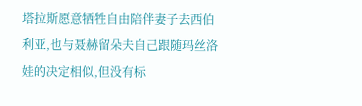塔拉斯愿意牺牲自由陪伴妻子去西伯利亚,也与聂赫留朵夫自己跟随玛丝洛娃的决定相似,但没有标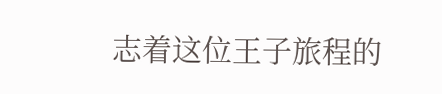志着这位王子旅程的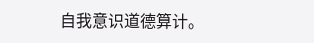自我意识道德算计。